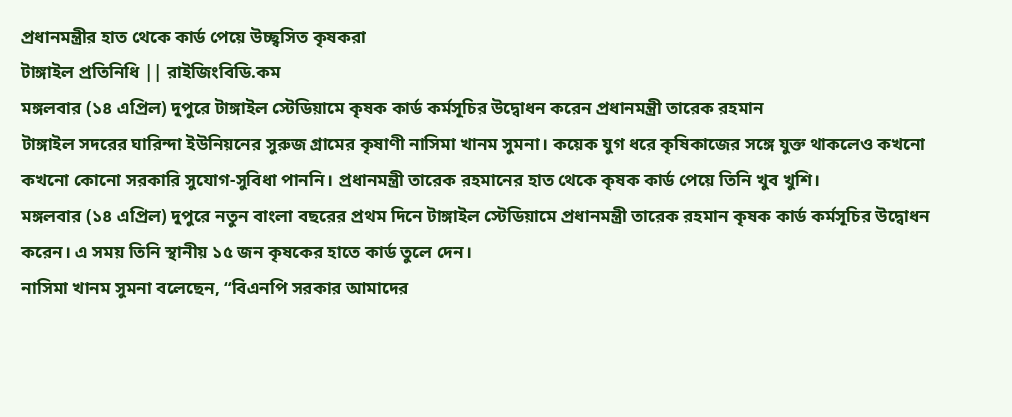প্রধানমন্ত্রীর হাত থেকে কার্ড পেয়ে উচ্ছ্বসিত কৃষকরা
টাঙ্গাইল প্রতিনিধি || রাইজিংবিডি.কম
মঙ্গলবার (১৪ এপ্রিল) দুপুরে টাঙ্গাইল স্টেডিয়ামে কৃষক কার্ড কর্মসূচির উদ্বোধন করেন প্রধানমন্ত্রী তারেক রহমান
টাঙ্গাইল সদরের ঘারিন্দা ইউনিয়নের সুরুজ গ্রামের কৃষাণী নাসিমা খানম সুমনা। কয়েক যুগ ধরে কৃষিকাজের সঙ্গে যুক্ত থাকলেও কখনো কখনো কোনো সরকারি সুযোগ-সুবিধা পাননি। প্রধানমন্ত্রী তারেক রহমানের হাত থেকে কৃষক কার্ড পেয়ে তিনি খুব খুশি।
মঙ্গলবার (১৪ এপ্রিল) দুপুরে নতুন বাংলা বছরের প্রথম দিনে টাঙ্গাইল স্টেডিয়ামে প্রধানমন্ত্রী তারেক রহমান কৃষক কার্ড কর্মসূচির উদ্বোধন করেন। এ সময় তিনি স্থানীয় ১৫ জন কৃষকের হাতে কার্ড তুলে দেন।
নাসিমা খানম সুমনা বলেছেন, “বিএনপি সরকার আমাদের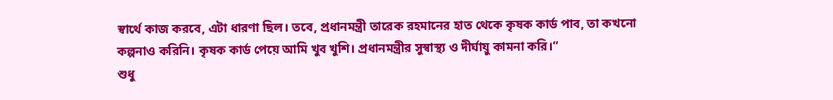স্বার্থে কাজ করবে, এটা ধারণা ছিল। তবে, প্রধানমন্ত্রী তারেক রহমানের হাত থেকে কৃষক কার্ড পাব, তা কখনো কল্পনাও করিনি। কৃষক কার্ড পেয়ে আমি খুব খুশি। প্রধানমন্ত্রীর সুস্বাস্থ্য ও দীর্ঘায়ু কামনা করি।”
শুধু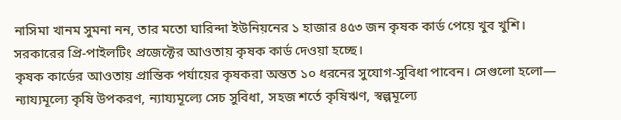নাসিমা খানম সুমনা নন, তার মতো ঘারিন্দা ইউনিয়নের ১ হাজার ৪৫৩ জন কৃষক কার্ড পেয়ে খুব খুশি। সরকারের প্রি-পাইলটিং প্রজেক্টের আওতায় কৃষক কার্ড দেওয়া হচ্ছে।
কৃষক কার্ডের আওতায় প্রান্তিক পর্যায়ের কৃষকরা অন্তত ১০ ধরনের সুযোগ-সুবিধা পাবেন। সেগুলো হলো— ন্যায্যমূল্যে কৃষি উপকরণ, ন্যায্যমূল্যে সেচ সুবিধা, সহজ শর্তে কৃষিঋণ, স্বল্পমূল্যে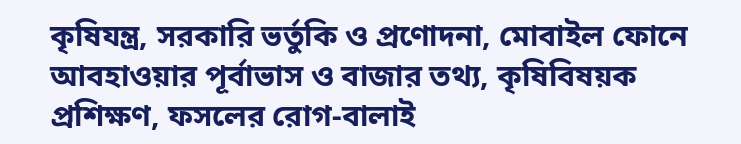কৃষিযন্ত্র, সরকারি ভর্তুকি ও প্রণোদনা, মোবাইল ফোনে আবহাওয়ার পূর্বাভাস ও বাজার তথ্য, কৃষিবিষয়ক প্রশিক্ষণ, ফসলের রোগ-বালাই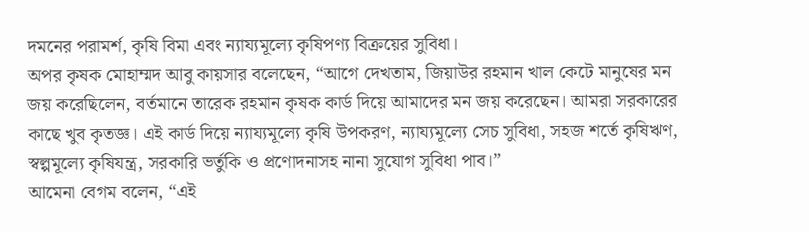দমনের পরামর্শ, কৃষি বিমা এবং ন্যায্যমূল্যে কৃষিপণ্য বিক্রয়ের সুবিধা।
অপর কৃষক মোহাম্মদ আবু কায়সার বলেছেন, “আগে দেখতাম, জিয়াউর রহমান খাল কেটে মানুষের মন জয় করেছিলেন, বর্তমানে তারেক রহমান কৃষক কার্ড দিয়ে আমাদের মন জয় করেছেন। আমরা সরকারের কাছে খুব কৃতজ্ঞ। এই কার্ড দিয়ে ন্যায্যমূল্যে কৃষি উপকরণ, ন্যায্যমূল্যে সেচ সুবিধা, সহজ শর্তে কৃষিঋণ, স্বল্পমূল্যে কৃষিযন্ত্র, সরকারি ভর্তুকি ও প্রণোদনাসহ নানা সুযোগ সুবিধা পাব।”
আমেনা বেগম বলেন, “এই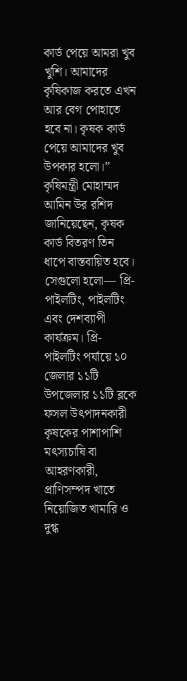কার্ড পেয়ে আমরা খুব খুশি। আমাদের কৃষিকাজ করতে এখন আর বেগ পোহাতে হবে না। কৃষক কার্ড পেয়ে আমাদের খুব উপকার হলো।”
কৃষিমন্ত্রী মোহাম্মদ আমিন উর রশিদ জানিয়েছেন, কৃষক কার্ড বিতরণ তিন ধাপে বাস্তবায়িত হবে। সেগুলো হলো— প্রি-পাইলটিং, পাইলটিং এবং দেশব্যাপী কার্যক্রম। প্রি-পাইলটিং পর্যায়ে ১০ জেলার ১১টি উপজেলার ১১টি ব্লকে ফসল উৎপাদনকারী কৃষকের পাশাপাশি মৎস্যচাষি বা আহরণকারী, প্রাণিসম্পদ খাতে নিয়োজিত খামারি ও দুগ্ধ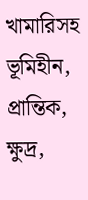খামারিসহ ভূমিহীন, প্রান্তিক, ক্ষুদ্র,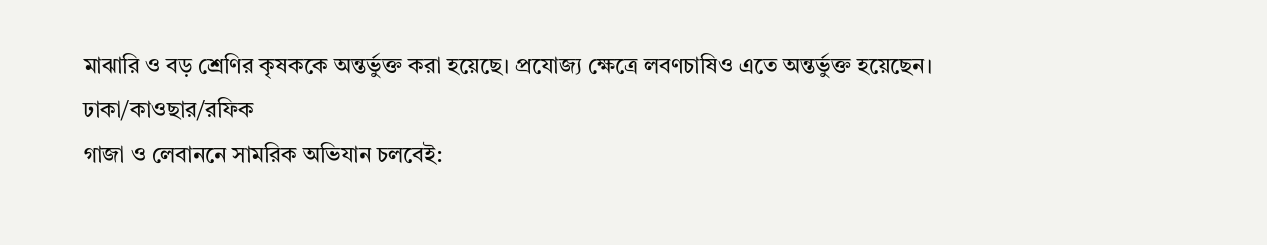মাঝারি ও বড় শ্রেণির কৃষককে অন্তর্ভুক্ত করা হয়েছে। প্রযোজ্য ক্ষেত্রে লবণচাষিও এতে অন্তর্ভুক্ত হয়েছেন।
ঢাকা/কাওছার/রফিক
গাজা ও লেবাননে সামরিক অভিযান চলবেই: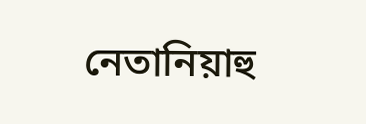নেতানিয়াহু